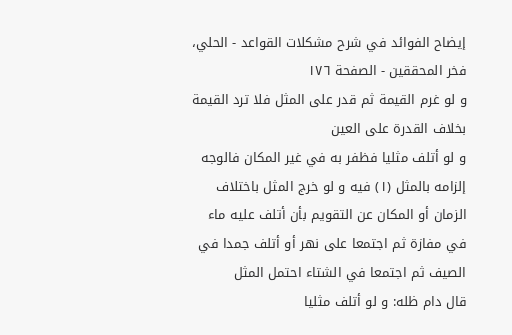إيضاح الفوائد في شرح مشكلات القواعد - الحلي، فخر المحققين - الصفحة ١٧٦
و لو غرم القيمة ثم قدر على المثل فلا ترد القيمة بخلاف القدرة على العين
و لو أتلف مثليا فظفر به في غير المكان فالوجه إلزامه بالمثل (١) فيه و لو خرج المثل باختلاف الزمان أو المكان عن التقويم بأن أتلف عليه ماء في مفازة ثم اجتمعا على نهر أو أتلف جمدا في الصيف ثم اجتمعا في الشتاء احتمل المثل
قال دام ظله: و لو أتلف مثليا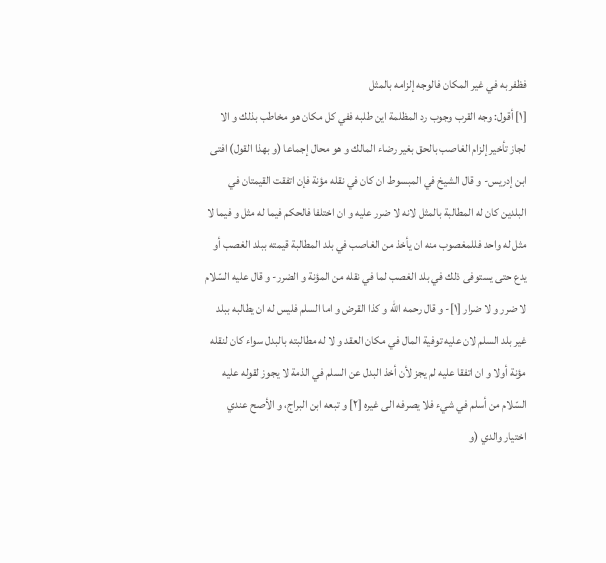فظفر به في غير المكان فالوجه إلزامه بالمثل
[١] أقول: وجه القرب وجوب رد المظلمة اين طلبه ففي كل مكان هو مخاطب بذلك و الا لجاز تأخير إلزام الغاصب بالحق بغير رضاء المالك و هو محال إجماعا (و بهذا القول) افتى ابن إدريس- و قال الشيخ في المبسوط ان كان في نقله مؤنة فإن اتفقت القيمتان في البلدين كان له المطالبة بالمثل لانه لا ضرر عليه و ان اختلفا فالحكم فيما له مثل و فيما لا مثل له واحد فللمغصوب منه ان يأخذ من الغاصب في بلد المطالبة قيمته ببلد الغصب أو يدع حتى يستوفى ذلك في بلد الغصب لما في نقله من المؤنة و الضرر- و قال عليه السّلام لا ضرر و لا ضرار [١]- و قال رحمه اللّه و كذا القرض و اما السلم فليس له ان يطالبه ببلد غير بلد السلم لان عليه توفية المال في مكان العقد و لا له مطالبته بالبدل سواء كان لنقله مؤنة أولا و ان اتفقا عليه لم يجز لأن أخذ البدل عن السلم في الذمة لا يجوز لقوله عليه السّلام من أسلم في شيء فلا يصرفه الى غيره [٢] و تبعه ابن البراج، و الأصح عندي اختيار والدي (و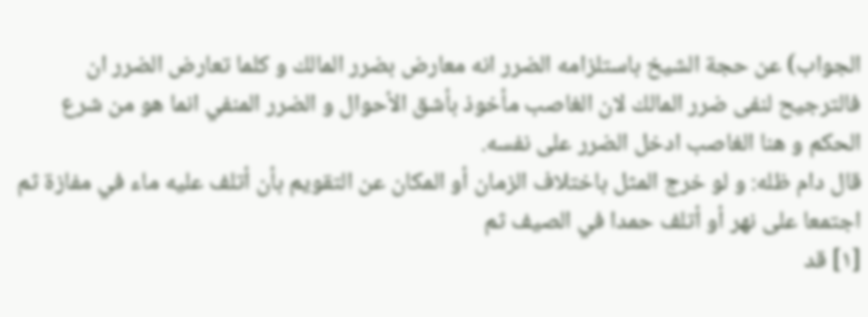الجواب) عن حجة الشيخ باستلزامه الضرر انه معارض بضرر المالك و كلما تعارض الضرر ان فالترجيح لنفى ضرر المالك لان الغاصب مأخوذ بأشق الأحوال و الضرر المنفي انما هو من شرع الحكم و هنا الغاصب ادخل الضرر على نفسه.
قال دام ظله: و لو خرج المثل باختلاف الزمان أو المكان عن التقويم بأن أتلف عليه ماء في مفازة ثم اجتمعا على نهر أو أتلف حمدا في الصيف ثم
[١] قد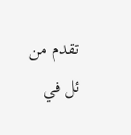تقدم من ئل في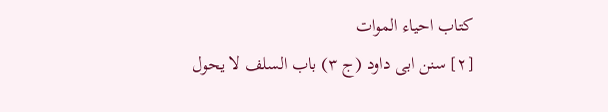كتاب احياء الموات
[٢] سنن ابى داود (ج ٣) باب السلف لا يحول